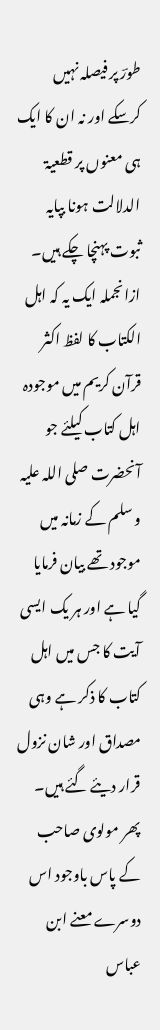طورؔ پر فیصلہ نہیں کرسکے اور نہ ان کا ایک ہی معنوں پر قطعیۃ الدلالت ہونا بپایہ ثبوت پہنچا چکے ہیں۔ ازانجملہ ایک یہ کہ اہل الکتاب کا لفظ اکثر قرآن کریم میں موجودہ اہل کتاب کیلئے جو آنحضرت صلی اللہ علیہ و سلم کے زمانہ میں موجود تھے بیان فرمایا گیا ہے اور ہر یک ایسی آیت کا جس میں اہل کتاب کا ذکر ہے وہی مصداق اور شان نزول قرار دیئے گئے ہیں۔ پھر مولوی صاحب کے پاس باوجود اس دوسرے معنے ابن عباس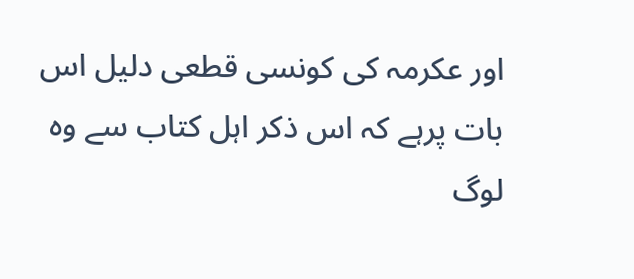اور عکرمہ کی کونسی قطعی دلیل اس بات پرہے کہ اس ذکر اہل کتاب سے وہ لوگ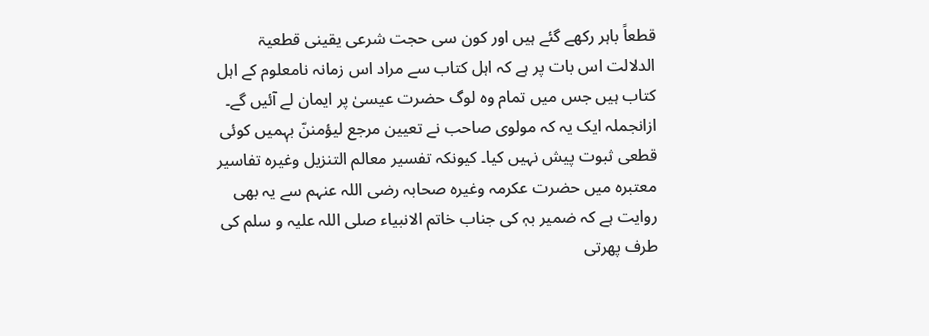قطعاً باہر رکھے گئے ہیں اور کون سی حجت شرعی یقینی قطعیۃ الدلالت اس بات پر ہے کہ اہل کتاب سے مراد اس زمانہ نامعلوم کے اہل کتاب ہیں جس میں تمام وہ لوگ حضرت عیسیٰ پر ایمان لے آئیں گے۔ ازانجملہ ایک یہ کہ مولوی صاحب نے تعیین مرجع لیؤمننّ بہٖمیں کوئی قطعی ثبوت پیش نہیں کیا۔ کیونکہ تفسیر معالم التنزیل وغیرہ تفاسیر معتبرہ میں حضرت عکرمہ وغیرہ صحابہ رضی اللہ عنہم سے یہ بھی روایت ہے کہ ضمیر بہٖ کی جناب خاتم الانبیاء صلی اللہ علیہ و سلم کی طرف پھرتی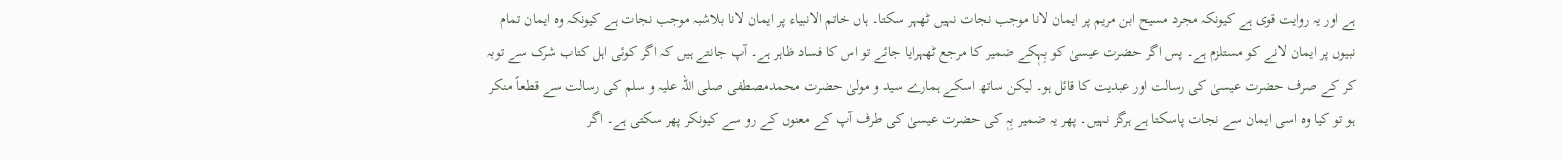ہے اور یہ روایت قوی ہے کیونکہ مجرد مسیح ابن مریم پر ایمان لانا موجب نجات نہیں ٹھہر سکتا۔ ہاں خاتم الانبیاء پر ایمان لانا بلاشبہ موجب نجات ہے کیونکہ وہ ایمان تمام نبیوں پر ایمان لانے کو مستلزم ہے۔ پس اگر حضرت عیسیٰ کو بِہٖکے ضمیر کا مرجع ٹھہرایا جائے تو اس کا فساد ظاہر ہے۔ آپ جانتے ہیں کہ اگر کوئی اہل کتاب شرک سے توبہ کر کے صرف حضرت عیسیٰ کی رسالت اور عبدیت کا قائل ہو۔ لیکن ساتھ اسکے ہمارے سید و مولیٰ حضرت محمدمصطفی صلی اللہ علیہ و سلم کی رسالت سے قطعاً منکر ہو تو کیا وہ اسی ایمان سے نجات پاسکتا ہے ہرگز نہیں۔ پھر یہ ضمیر بِہٖ کی حضرت عیسیٰ کی طرف آپ کے معنوں کے رو سے کیونکر پھر سکتی ہے۔ اگر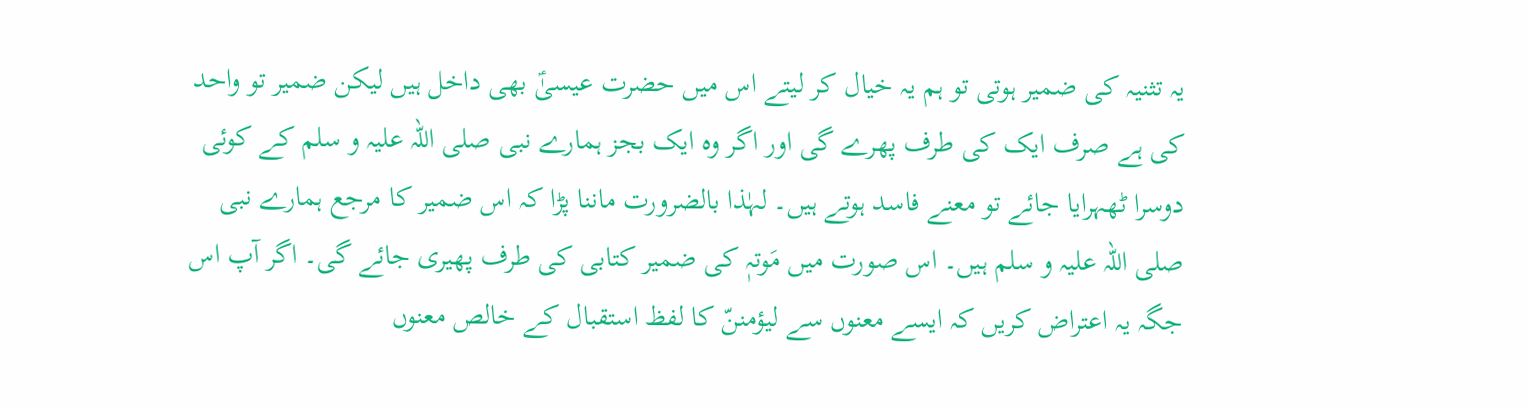یہ تثنیہ کی ضمیر ہوتی تو ہم یہ خیال کر لیتے اس میں حضرت عیسیٰؑ بھی داخل ہیں لیکن ضمیر تو واحد کی ہے صرف ایک کی طرف پھرے گی اور اگر وہ ایک بجز ہمارے نبی صلی اللہ علیہ و سلم کے کوئی دوسرا ٹھہرایا جائے تو معنے فاسد ہوتے ہیں۔ لہٰذا بالضرورت ماننا پڑا کہ اس ضمیر کا مرجع ہمارے نبی صلی اللہ علیہ و سلم ہیں۔ اس صورت میں مَوتہٖ کی ضمیر کتابی کی طرف پھیری جائے گی۔ اگر آپ اس جگہ یہ اعتراض کریں کہ ایسے معنوں سے لیؤمننّ کا لفظ استقبال کے خالص معنوں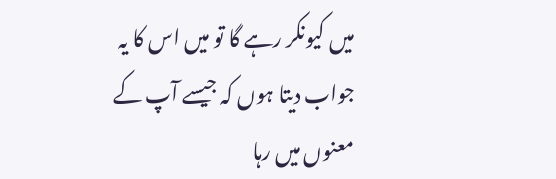میں کیونکر رہے گا تو میں اس کا یہ جواب دیتا ہوں کہ جیسے آپ کے معنوں میں رہا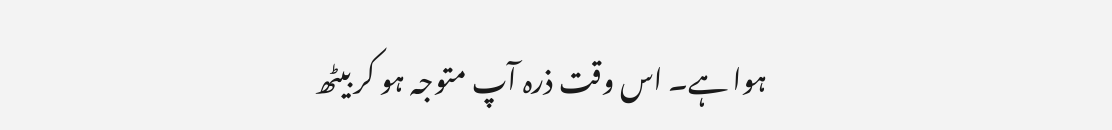ہوا ہے۔ اس وقت ذرہ آپ متوجہ ہو کر بیٹھ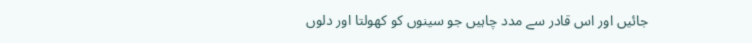جائیں اور اس قادر سے مدد چاہیں جو سینوں کو کھولتا اور دلوں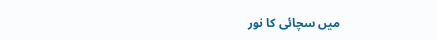میں سچائی کا نور